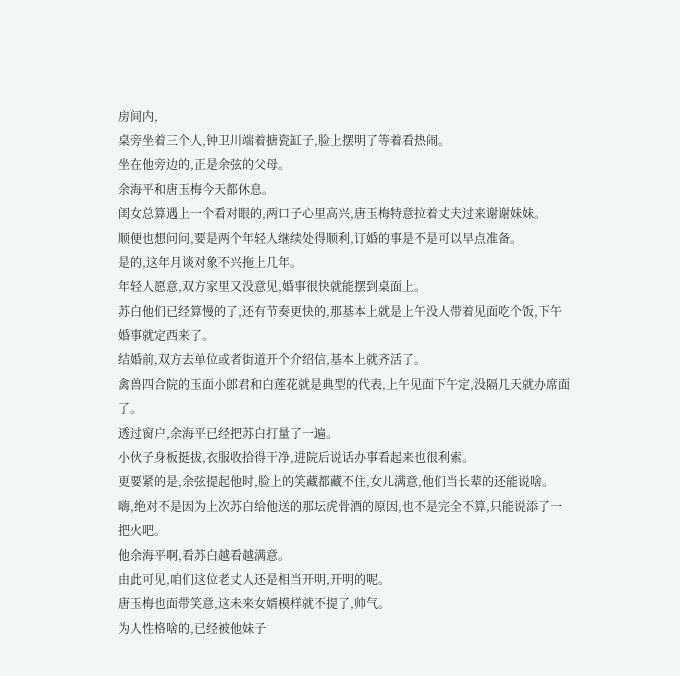房间内,
桌旁坐着三个人,钟卫川端着搪瓷缸子,脸上摆明了等着看热闹。
坐在他旁边的,正是余弦的父母。
余海平和唐玉梅今天都休息。
闺女总算遇上一个看对眼的,两口子心里高兴,唐玉梅特意拉着丈夫过来谢谢妹妹。
顺便也想问问,要是两个年轻人继续处得顺利,订婚的事是不是可以早点准备。
是的,这年月谈对象不兴拖上几年。
年轻人愿意,双方家里又没意见,婚事很快就能摆到桌面上。
苏白他们已经算慢的了,还有节奏更快的,那基本上就是上午没人带着见面吃个饭,下午婚事就定西来了。
结婚前,双方去单位或者街道开个介绍信,基本上就齐活了。
禽兽四合院的玉面小郎君和白莲花就是典型的代表,上午见面下午定,没隔几天就办席面了。
透过窗户,余海平已经把苏白打量了一遍。
小伙子身板挺拔,衣服收拾得干净,进院后说话办事看起来也很利索。
更要紧的是,余弦提起他时,脸上的笑藏都藏不住,女儿满意,他们当长辈的还能说啥。
嗨,绝对不是因为上次苏白给他送的那坛虎骨酒的原因,也不是完全不算,只能说添了一把火吧。
他余海平啊,看苏白越看越满意。
由此可见,咱们这位老丈人还是相当开明,开明的呢。
唐玉梅也面带笑意,这未来女婿模样就不提了,帅气。
为人性格啥的,已经被他妹子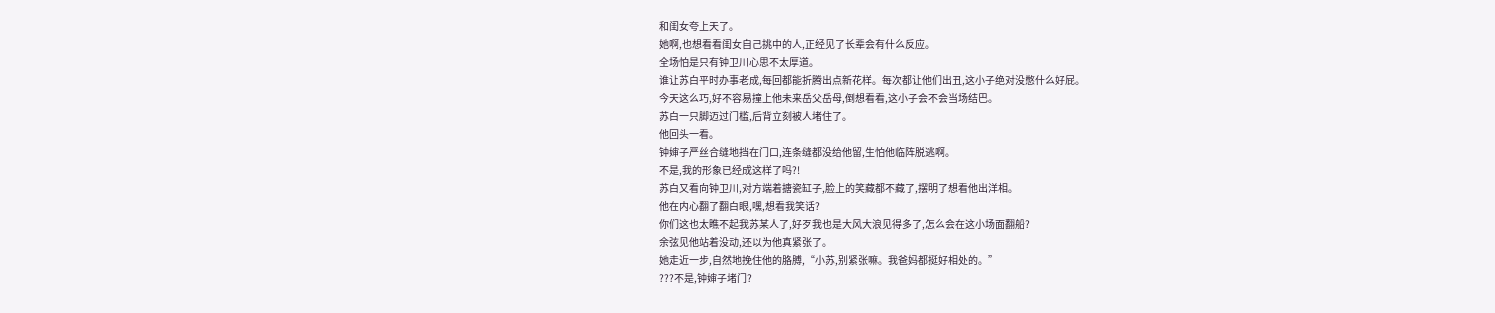和闺女夸上天了。
她啊,也想看看闺女自己挑中的人,正经见了长辈会有什么反应。
全场怕是只有钟卫川心思不太厚道。
谁让苏白平时办事老成,每回都能折腾出点新花样。每次都让他们出丑,这小子绝对没憋什么好屁。
今天这么巧,好不容易撞上他未来岳父岳母,倒想看看,这小子会不会当场结巴。
苏白一只脚迈过门槛,后背立刻被人堵住了。
他回头一看。
钟婶子严丝合缝地挡在门口,连条缝都没给他留,生怕他临阵脱逃啊。
不是,我的形象已经成这样了吗?!
苏白又看向钟卫川,对方端着搪瓷缸子,脸上的笑藏都不藏了,摆明了想看他出洋相。
他在内心翻了翻白眼,嘿,想看我笑话?
你们这也太瞧不起我苏某人了,好歹我也是大风大浪见得多了,怎么会在这小场面翻船?
余弦见他站着没动,还以为他真紧张了。
她走近一步,自然地挽住他的胳膊,“小苏,别紧张嘛。我爸妈都挺好相处的。”
???不是,钟婶子堵门?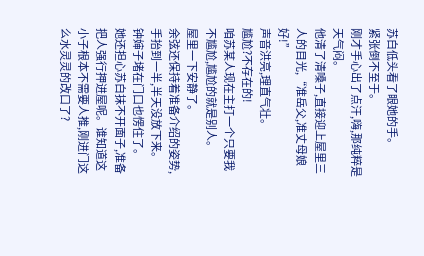苏白低头看了眼她的手。
紧张倒不至于。
刚才手心出了点汗,嗨,那纯粹是天气闷。
他清了清嗓子,直接迎上屋里三人的目光,“准岳父,准丈母娘好!”
声音洪亮,理直气壮。
尴尬?不存在的!
咱苏某人现在主打一个只要我不尴尬,尴尬的就是别人。
屋里一下安静了。
余弦还保持着准备介绍的姿势,手抬到一半,半天没放下来。
钟婶子堵在门口也愣住了。
她还担心苏白抹不开面子,准备把人强行押进屋呢。谁知道这小子根本不需要人推,刚进门这么水灵灵的改口了?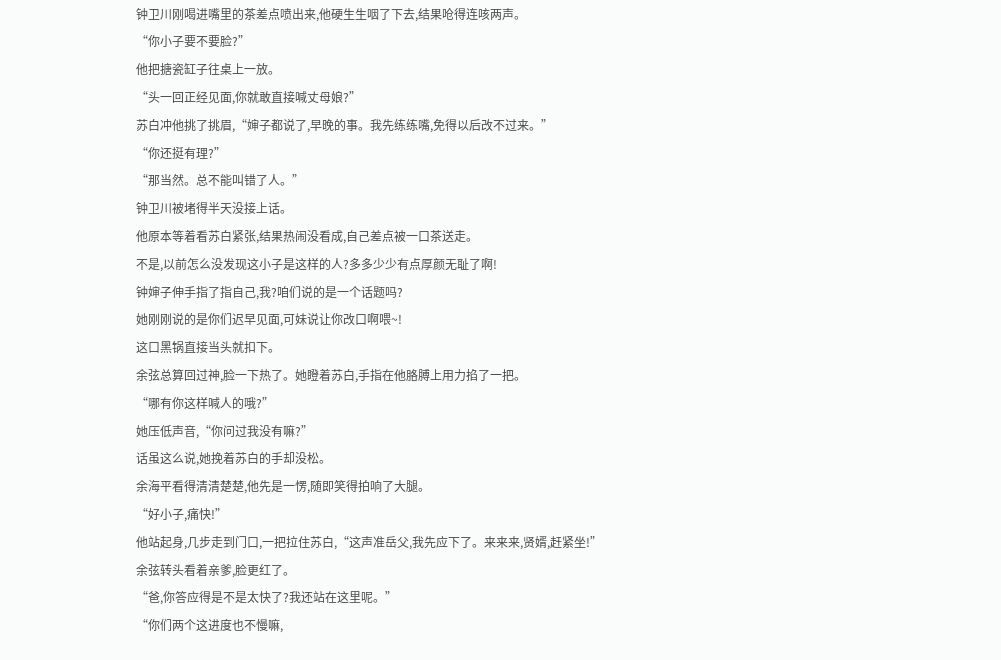钟卫川刚喝进嘴里的茶差点喷出来,他硬生生咽了下去,结果呛得连咳两声。
“你小子要不要脸?”
他把搪瓷缸子往桌上一放。
“头一回正经见面,你就敢直接喊丈母娘?”
苏白冲他挑了挑眉,“婶子都说了,早晚的事。我先练练嘴,免得以后改不过来。”
“你还挺有理?”
“那当然。总不能叫错了人。”
钟卫川被堵得半天没接上话。
他原本等着看苏白紧张,结果热闹没看成,自己差点被一口茶送走。
不是,以前怎么没发现这小子是这样的人?多多少少有点厚颜无耻了啊!
钟婶子伸手指了指自己,我?咱们说的是一个话题吗?
她刚刚说的是你们迟早见面,可妹说让你改口啊喂~!
这口黑锅直接当头就扣下。
余弦总算回过神,脸一下热了。她瞪着苏白,手指在他胳膊上用力掐了一把。
“哪有你这样喊人的哦?”
她压低声音,“你问过我没有嘛?”
话虽这么说,她挽着苏白的手却没松。
余海平看得清清楚楚,他先是一愣,随即笑得拍响了大腿。
“好小子,痛快!”
他站起身,几步走到门口,一把拉住苏白,“这声准岳父,我先应下了。来来来,贤婿,赶紧坐!”
余弦转头看着亲爹,脸更红了。
“爸,你答应得是不是太快了?我还站在这里呢。”
“你们两个这进度也不慢嘛,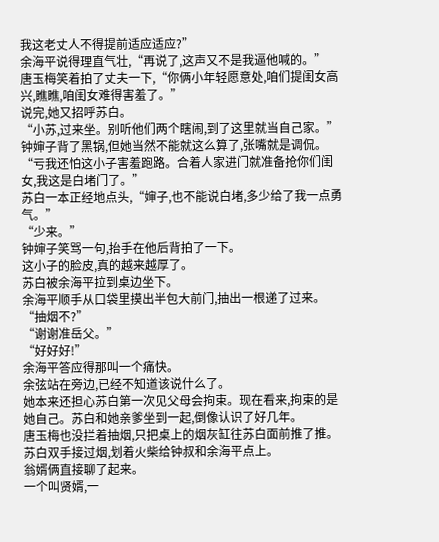我这老丈人不得提前适应适应?”
余海平说得理直气壮,“再说了,这声又不是我逼他喊的。”
唐玉梅笑着拍了丈夫一下,“你俩小年轻愿意处,咱们提闺女高兴,瞧瞧,咱闺女难得害羞了。”
说完,她又招呼苏白。
“小苏,过来坐。别听他们两个瞎闹,到了这里就当自己家。”
钟婶子背了黑锅,但她当然不能就这么算了,张嘴就是调侃。
“亏我还怕这小子害羞跑路。合着人家进门就准备抢你们闺女,我这是白堵门了。”
苏白一本正经地点头,“婶子,也不能说白堵,多少给了我一点勇气。”
“少来。”
钟婶子笑骂一句,抬手在他后背拍了一下。
这小子的脸皮,真的越来越厚了。
苏白被余海平拉到桌边坐下。
余海平顺手从口袋里摸出半包大前门,抽出一根递了过来。
“抽烟不?”
“谢谢准岳父。”
“好好好!”
余海平答应得那叫一个痛快。
余弦站在旁边,已经不知道该说什么了。
她本来还担心苏白第一次见父母会拘束。现在看来,拘束的是她自己。苏白和她亲爹坐到一起,倒像认识了好几年。
唐玉梅也没拦着抽烟,只把桌上的烟灰缸往苏白面前推了推。
苏白双手接过烟,划着火柴给钟叔和余海平点上。
翁婿俩直接聊了起来。
一个叫贤婿,一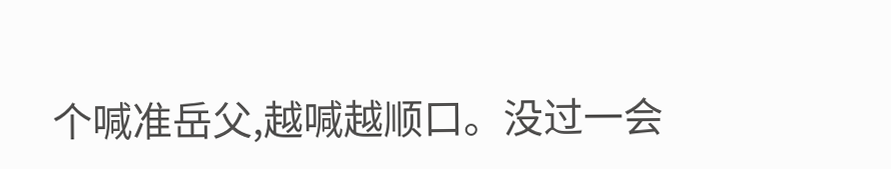个喊准岳父,越喊越顺口。没过一会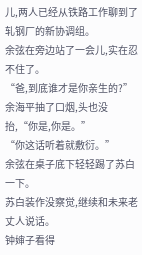儿,两人已经从铁路工作聊到了轧钢厂的新协调组。
余弦在旁边站了一会儿,实在忍不住了。
“爸,到底谁才是你亲生的?”
余海平抽了口烟,头也没抬,“你是,你是。”
“你这话听着就敷衍。”
余弦在桌子底下轻轻踢了苏白一下。
苏白装作没察觉,继续和未来老丈人说话。
钟婶子看得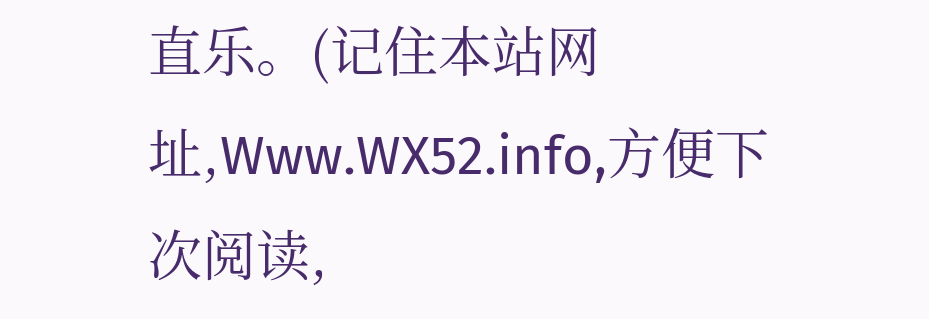直乐。(记住本站网址,Www.WX52.info,方便下次阅读,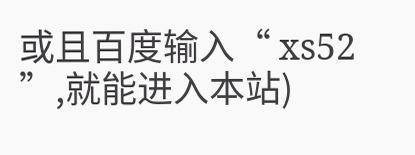或且百度输入“ xs52 ”,就能进入本站)